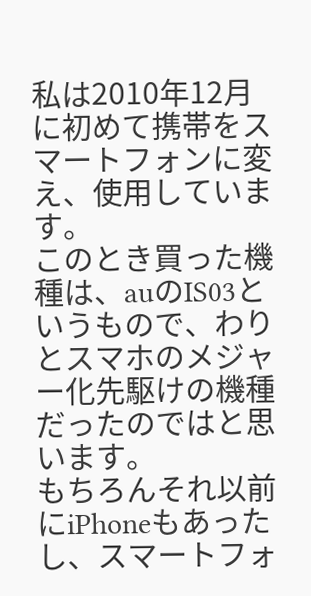私は2010年12月に初めて携帯をスマートフォンに変え、使用しています。
このとき買った機種は、auのIS03というもので、わりとスマホのメジャー化先駆けの機種だったのではと思います。
もちろんそれ以前にiPhoneもあったし、スマートフォ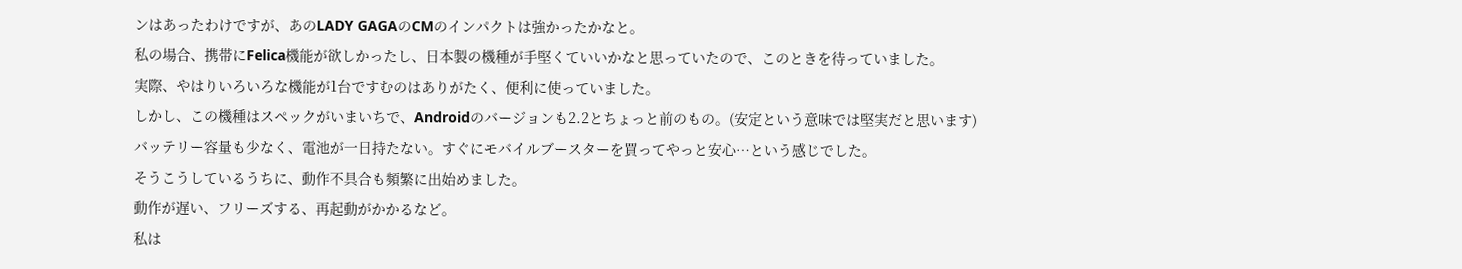ンはあったわけですが、あのLADY GAGAのCMのインパクトは強かったかなと。
私の場合、携帯にFelica機能が欲しかったし、日本製の機種が手堅くていいかなと思っていたので、このときを待っていました。
実際、やはりいろいろな機能が1台ですむのはありがたく、便利に使っていました。
しかし、この機種はスペックがいまいちで、Androidのバージョンも2.2とちょっと前のもの。(安定という意味では堅実だと思います)
バッテリー容量も少なく、電池が一日持たない。すぐにモバイルブースターを買ってやっと安心…という感じでした。
そうこうしているうちに、動作不具合も頻繁に出始めました。
動作が遅い、フリーズする、再起動がかかるなど。
私は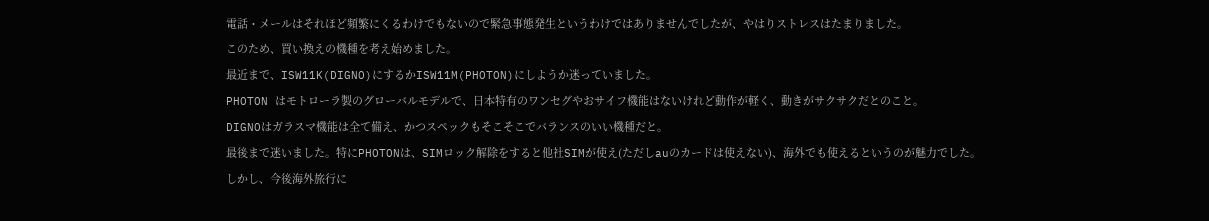電話・メールはそれほど頻繁にくるわけでもないので緊急事態発生というわけではありませんでしたが、やはりストレスはたまりました。
このため、買い換えの機種を考え始めました。
最近まで、ISW11K(DIGNO)にするかISW11M(PHOTON)にしようか迷っていました。
PHOTON はモトローラ製のグローバルモデルで、日本特有のワンセグやおサイフ機能はないけれど動作が軽く、動きがサクサクだとのこと。
DIGNOはガラスマ機能は全て備え、かつスペックもそこそこでバランスのいい機種だと。
最後まで迷いました。特にPHOTONは、SIMロック解除をすると他社SIMが使え(ただしauのカードは使えない)、海外でも使えるというのが魅力でした。
しかし、今後海外旅行に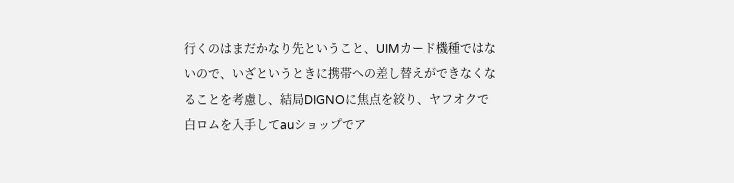行くのはまだかなり先ということ、UIMカード機種ではないので、いざというときに携帯への差し替えができなくなることを考慮し、結局DIGNOに焦点を絞り、ヤフオクで白ロムを入手してauショップでア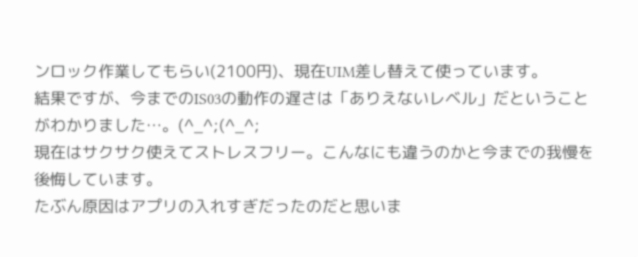ンロック作業してもらい(2100円)、現在UIM差し替えて使っています。
結果ですが、今までのIS03の動作の遅さは「ありえないレベル」だということがわかりました…。(^_^;(^_^;
現在はサクサク使えてストレスフリー。こんなにも違うのかと今までの我慢を後悔しています。
たぶん原因はアプリの入れすぎだったのだと思いま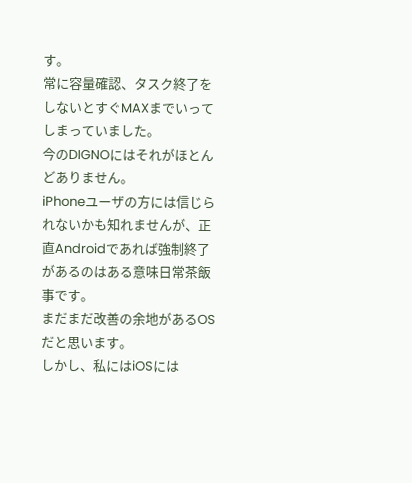す。
常に容量確認、タスク終了をしないとすぐMAXまでいってしまっていました。
今のDIGNOにはそれがほとんどありません。
iPhoneユーザの方には信じられないかも知れませんが、正直Androidであれば強制終了があるのはある意味日常茶飯事です。
まだまだ改善の余地があるOSだと思います。
しかし、私にはiOSには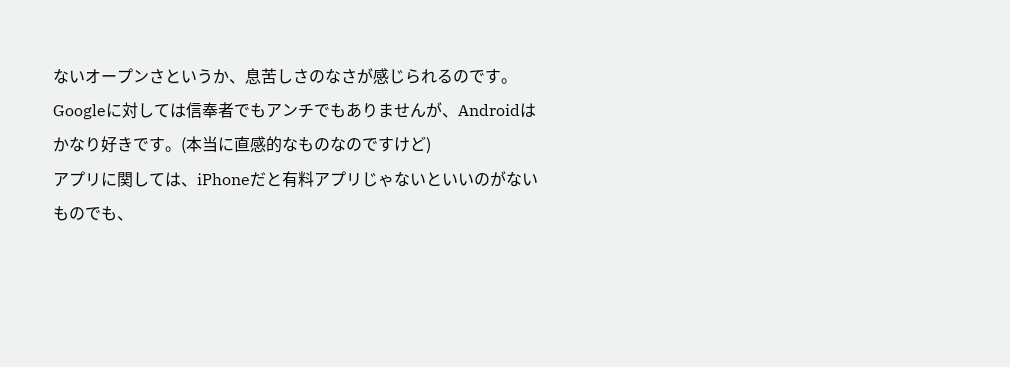ないオープンさというか、息苦しさのなさが感じられるのです。
Googleに対しては信奉者でもアンチでもありませんが、Androidはかなり好きです。(本当に直感的なものなのですけど)
アプリに関しては、iPhoneだと有料アプリじゃないといいのがないものでも、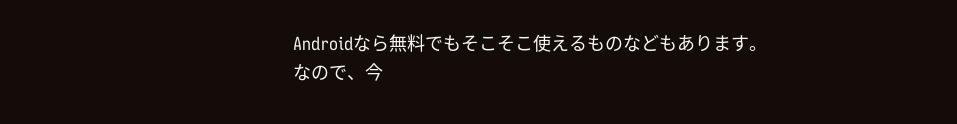Androidなら無料でもそこそこ使えるものなどもあります。
なので、今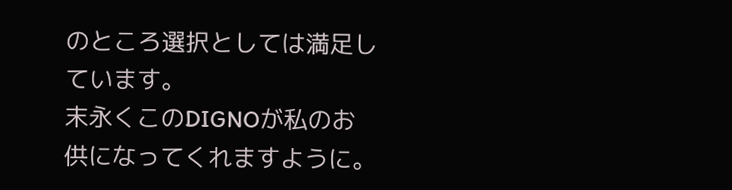のところ選択としては満足しています。
末永くこのDIGNOが私のお供になってくれますように。